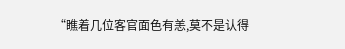“瞧着几位客官面色有恙,莫不是认得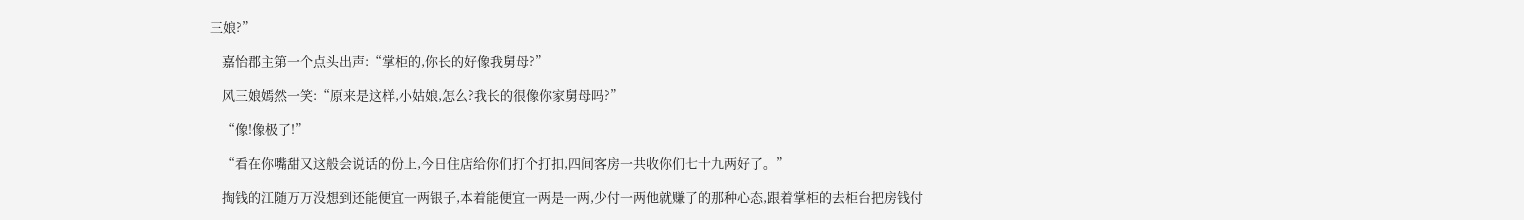三娘?”

    嘉怡郡主第一个点头出声:“掌柜的,你长的好像我舅母?”

    风三娘嫣然一笑:“原来是这样,小姑娘,怎么?我长的很像你家舅母吗?”

    “像!像极了!”

    “看在你嘴甜又这般会说话的份上,今日住店给你们打个打扣,四间客房一共收你们七十九两好了。”

    掏钱的江随万万没想到还能便宜一两银子,本着能便宜一两是一两,少付一两他就赚了的那种心态,跟着掌柜的去柜台把房钱付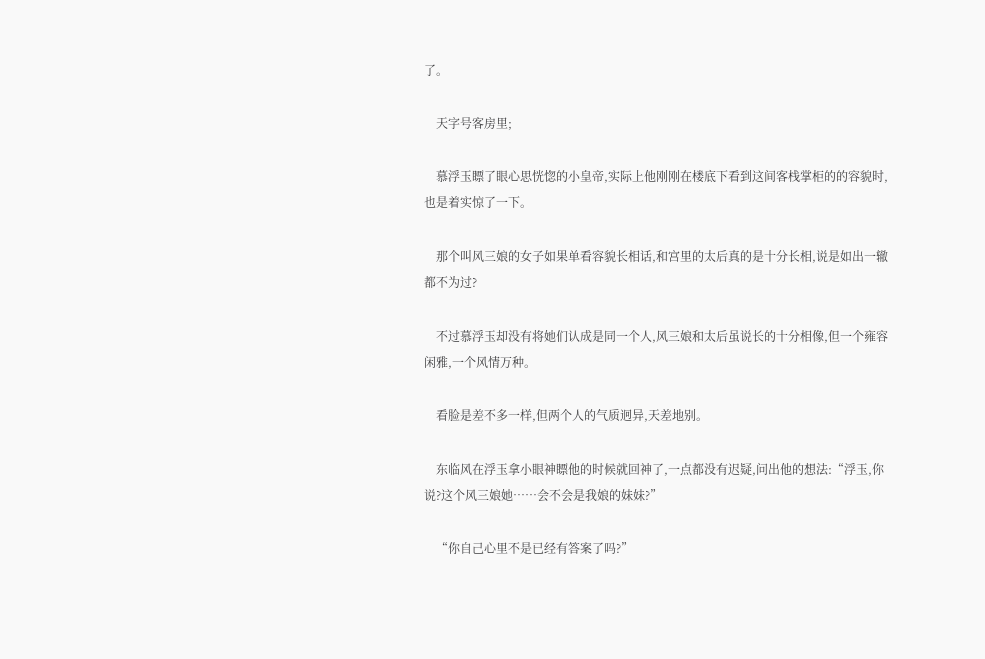了。

    天字号客房里;

    慕浮玉瞟了眼心思恍惚的小皇帝,实际上他刚刚在楼底下看到这间客栈掌柜的的容貌时,也是着实惊了一下。

    那个叫风三娘的女子如果单看容貌长相话,和宫里的太后真的是十分长相,说是如出一辙都不为过?

    不过慕浮玉却没有将她们认成是同一个人,风三娘和太后虽说长的十分相像,但一个雍容闲雅,一个风情万种。

    看脸是差不多一样,但两个人的气质迥异,天差地别。

    东临风在浮玉拿小眼神瞟他的时候就回神了,一点都没有迟疑,问出他的想法:“浮玉,你说?这个风三娘她……会不会是我娘的妹妹?”

    “你自己心里不是已经有答案了吗?”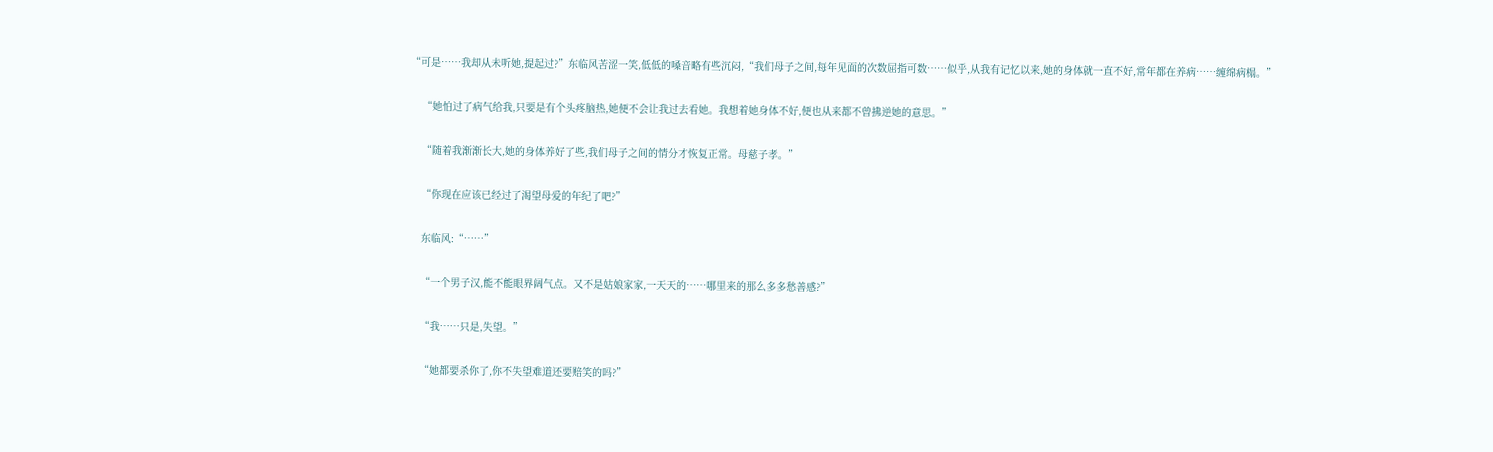“可是……我却从未听她,提起过?”东临风苦涩一笑,低低的嗓音略有些沉闷,“我们母子之间,每年见面的次数屈指可数……似乎,从我有记忆以来,她的身体就一直不好,常年都在养病……缠绵病榻。”

    “她怕过了病气给我,只要是有个头疼脑热,她便不会让我过去看她。我想着她身体不好,便也从来都不曾拂逆她的意思。”

    “随着我渐渐长大,她的身体养好了些,我们母子之间的情分才恢复正常。母慈子孝。”

    “你现在应该已经过了渴望母爱的年纪了吧?”

    东临风:“……”

    “一个男子汉,能不能眼界阔气点。又不是姑娘家家,一天天的……哪里来的那么多多愁善感?”

    “我……只是,失望。”

    “她都要杀你了,你不失望难道还要赔笑的吗?”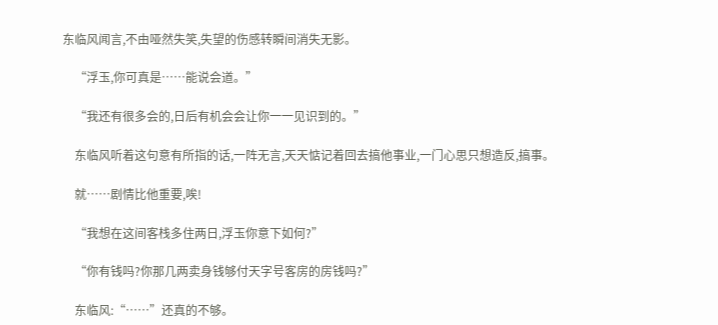东临风闻言,不由哑然失笑,失望的伤感转瞬间消失无影。

    “浮玉,你可真是……能说会道。”

    “我还有很多会的,日后有机会会让你一一见识到的。”

    东临风听着这句意有所指的话,一阵无言,天天惦记着回去搞他事业,一门心思只想造反,搞事。

    就……剧情比他重要,唉!

    “我想在这间客栈多住两日,浮玉你意下如何?”

    “你有钱吗?你那几两卖身钱够付天字号客房的房钱吗?”

    东临风:“……”还真的不够。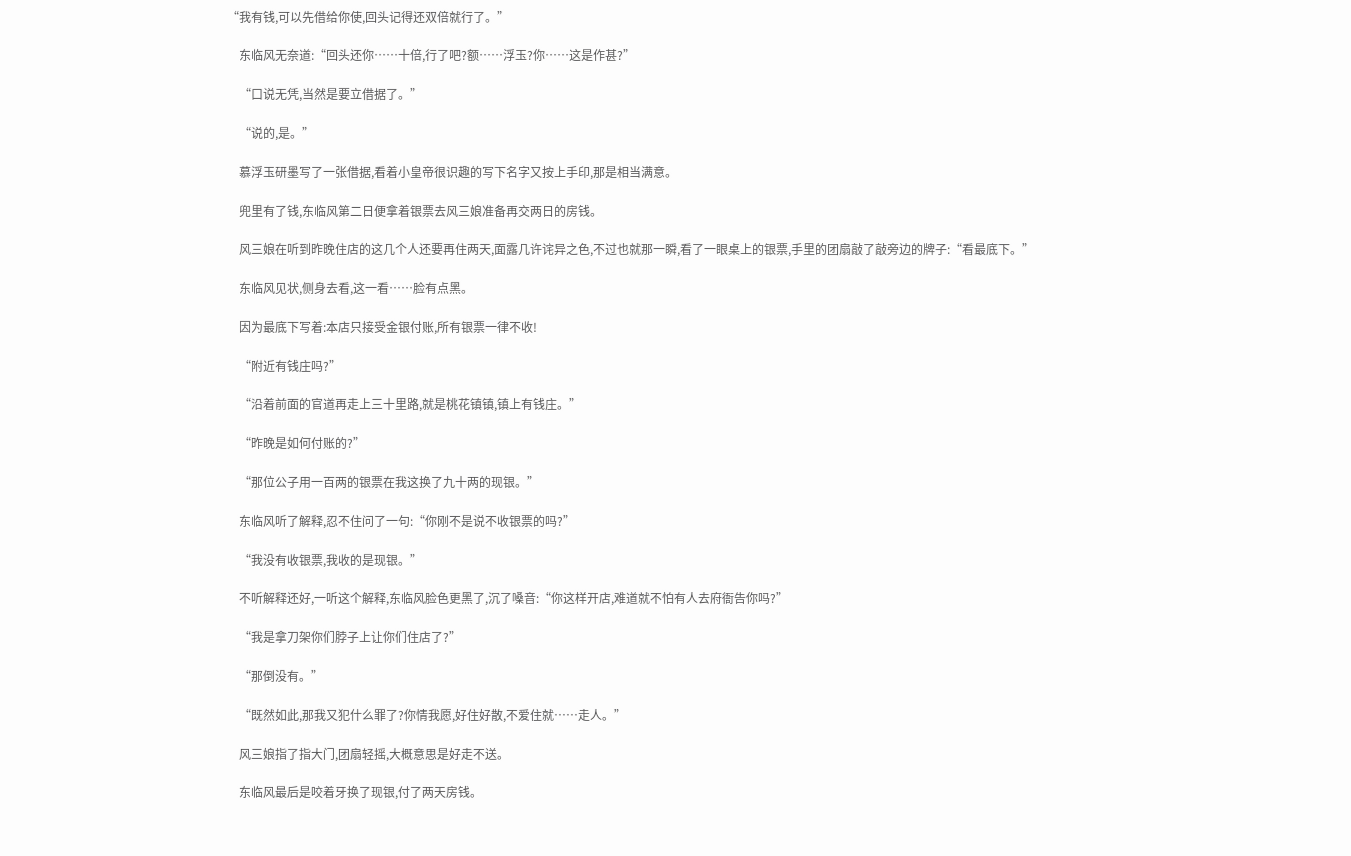“我有钱,可以先借给你使,回头记得还双倍就行了。”

    东临风无奈道:“回头还你……十倍,行了吧?额……浮玉?你……这是作甚?”

    “口说无凭,当然是要立借据了。”

    “说的,是。”

    慕浮玉研墨写了一张借据,看着小皇帝很识趣的写下名字又按上手印,那是相当满意。

    兜里有了钱,东临风第二日便拿着银票去风三娘准备再交两日的房钱。

    风三娘在听到昨晚住店的这几个人还要再住两天,面露几许诧异之色,不过也就那一瞬,看了一眼桌上的银票,手里的团扇敲了敲旁边的牌子:“看最底下。”

    东临风见状,侧身去看,这一看……脸有点黑。

    因为最底下写着:本店只接受金银付账,所有银票一律不收!

    “附近有钱庄吗?”

    “沿着前面的官道再走上三十里路,就是桃花镇镇,镇上有钱庄。”

    “昨晚是如何付账的?”

    “那位公子用一百两的银票在我这换了九十两的现银。”

    东临风听了解释,忍不住问了一句:“你刚不是说不收银票的吗?”

    “我没有收银票,我收的是现银。”

    不听解释还好,一听这个解释,东临风脸色更黑了,沉了嗓音:“你这样开店,难道就不怕有人去府衙告你吗?”

    “我是拿刀架你们脖子上让你们住店了?”

    “那倒没有。”

    “既然如此,那我又犯什么罪了?你情我愿,好住好散,不爱住就……走人。”

    风三娘指了指大门,团扇轻摇,大概意思是好走不送。

    东临风最后是咬着牙换了现银,付了两天房钱。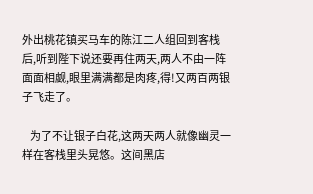外出桃花镇买马车的陈江二人组回到客栈后,听到陛下说还要再住两天,两人不由一阵面面相觑,眼里满满都是肉疼,得!又两百两银子飞走了。

    为了不让银子白花,这两天两人就像幽灵一样在客栈里头晃悠。这间黑店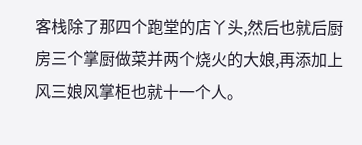客栈除了那四个跑堂的店丫头,然后也就后厨房三个掌厨做菜并两个烧火的大娘,再添加上风三娘风掌柜也就十一个人。